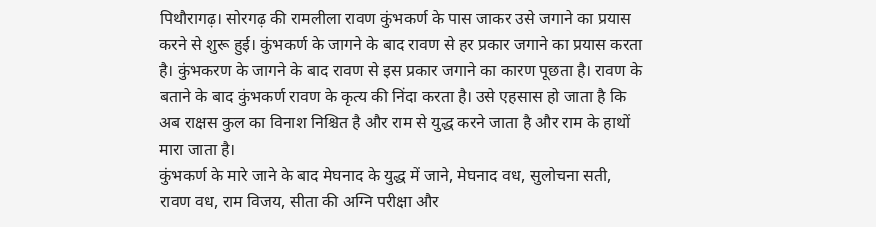पिथौरागढ़। सोरगढ़ की रामलीला रावण कुंभकर्ण के पास जाकर उसे जगाने का प्रयास करने से शुरू हुई। कुंभकर्ण के जागने के बाद रावण से हर प्रकार जगाने का प्रयास करता है। कुंभकरण के जागने के बाद रावण से इस प्रकार जगाने का कारण पूछता है। रावण के बताने के बाद कुंभकर्ण रावण के कृत्य की निंदा करता है। उसे एहसास हो जाता है कि अब राक्षस कुल का विनाश निश्चित है और राम से युद्ध करने जाता है और राम के हाथों मारा जाता है।
कुंभकर्ण के मारे जाने के बाद मेघनाद के युद्ध में जाने, मेघनाद वध, सुलोचना सती, रावण वध, राम विजय, सीता की अग्नि परीक्षा और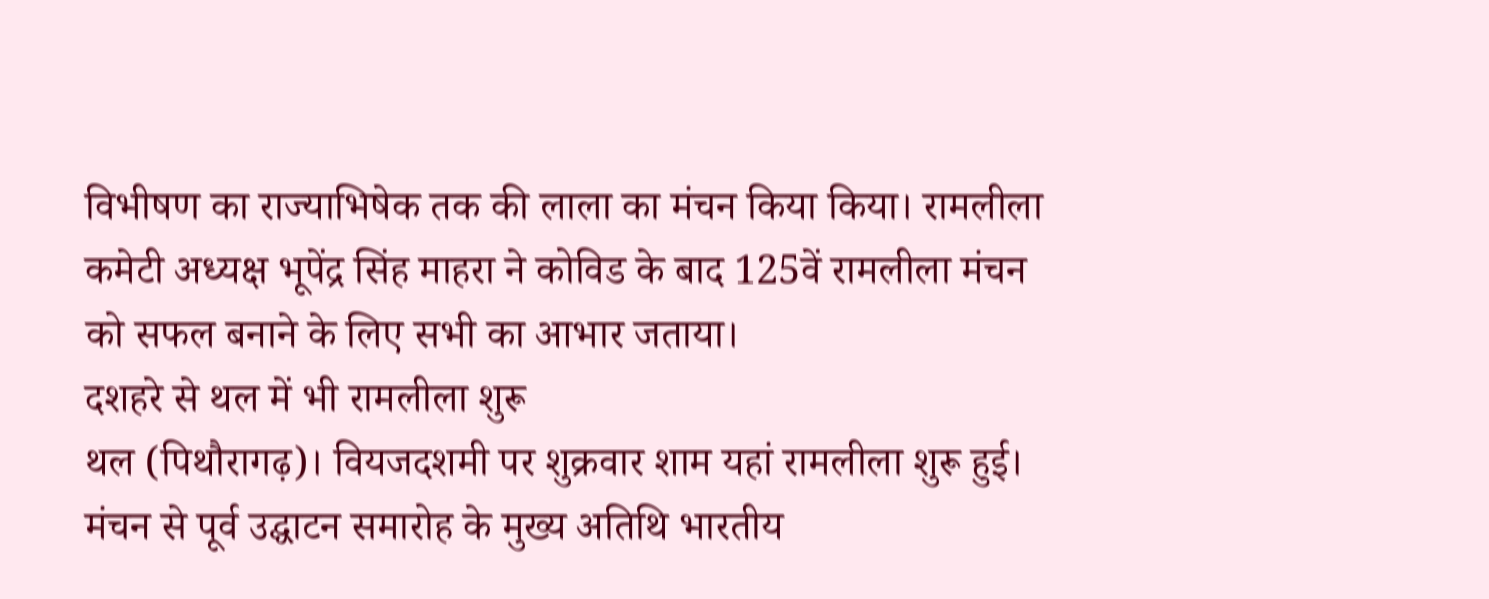विभीषण का राज्याभिषेक तक की लाला का मंचन किया किया। रामलीला कमेटी अध्यक्ष भूपेंद्र सिंह माहरा ने कोविड के बाद 125वें रामलीला मंचन को सफल बनाने के लिए सभी का आभार जताया।
दशहरे से थल में भी रामलीला शुरू
थल (पिथौरागढ़)। वियजदशमी पर शुक्रवार शाम यहां रामलीला शुरू हुई। मंचन से पूर्व उद्घाटन समारोह के मुख्य अतिथि भारतीय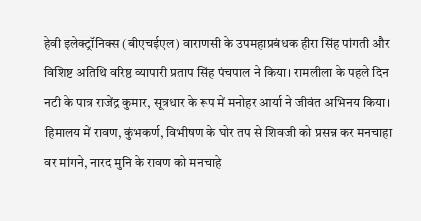हेवी इलेक्ट्रॉनिक्स (बीएचईएल) वाराणसी के उपमहाप्रबंधक हीरा सिंह पांगती और विशिष्ट अतिथि वरिष्ठ व्यापारी प्रताप सिंह पंचपाल ने किया। रामलीला के पहले दिन नटी के पात्र राजेंद्र कुमार, सूत्रधार के रूप में मनोहर आर्या ने जीवंत अभिनय किया। हिमालय में रावण, कुंभकर्ण, विभीषण के घोर तप से शिवजी को प्रसन्न कर मनचाहा वर मांगने, नारद मुनि के रावण को मनचाहे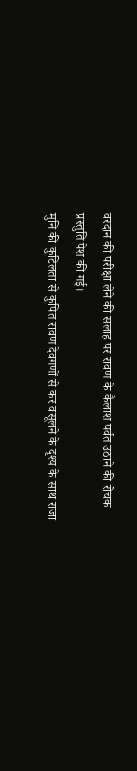वरदान की परीक्षा लेने की सलाह पर रावण के कैलाश पर्वत उठाने की रोचक प्रस्तुति पेश की गई।
मुनि की कुटिलता से कुपित रावण देवगणों से कर वसूलने के दृश्य के साथ राजा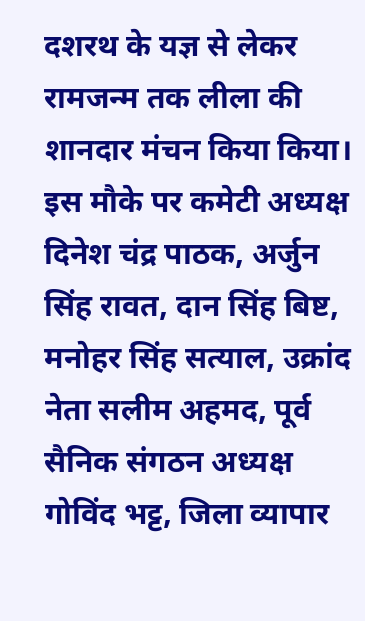दशरथ के यज्ञ से लेकर रामजन्म तक लीला की शानदार मंचन किया किया। इस मौके पर कमेटी अध्यक्ष दिनेश चंद्र पाठक, अर्जुन सिंह रावत, दान सिंह बिष्ट, मनोहर सिंह सत्याल, उक्रांद नेता सलीम अहमद, पूर्व सैनिक संगठन अध्यक्ष गोविंद भट्ट, जिला व्यापार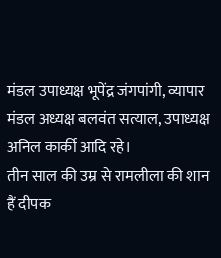मंडल उपाध्यक्ष भूपेंद्र जंगपांगी, व्यापार मंडल अध्यक्ष बलवंत सत्याल, उपाध्यक्ष अनिल कार्की आदि रहे।
तीन साल की उम्र से रामलीला की शान हैं दीपक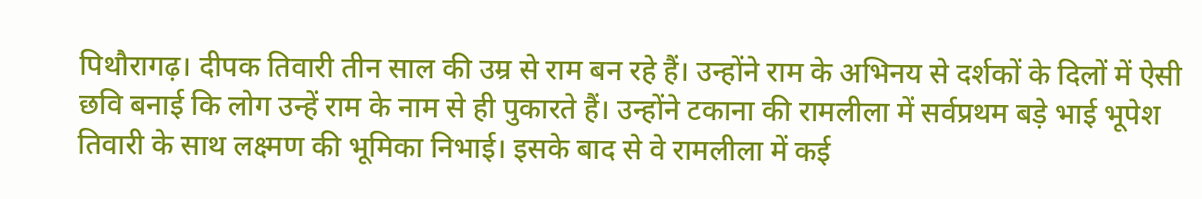पिथौरागढ़। दीपक तिवारी तीन साल की उम्र से राम बन रहे हैं। उन्होंने राम के अभिनय से दर्शकों के दिलों में ऐसी छवि बनाई कि लोग उन्हें राम के नाम से ही पुकारते हैं। उन्होंने टकाना की रामलीला में सर्वप्रथम बड़े भाई भूपेश तिवारी के साथ लक्ष्मण की भूमिका निभाई। इसके बाद से वे रामलीला में कई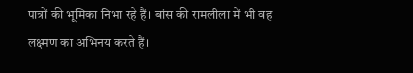पात्रों की भूमिका निभा रहे हैं। बांस की रामलीला में भी वह लक्ष्मण का अभिनय करते हैं।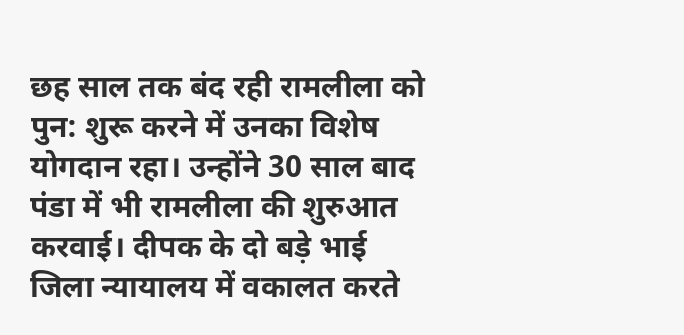छह साल तक बंद रही रामलीला को पुन: शुरू करने में उनका विशेष योगदान रहा। उन्होंने 30 साल बाद पंडा में भी रामलीला की शुरुआत करवाई। दीपक के दो बड़े भाई जिला न्यायालय में वकालत करते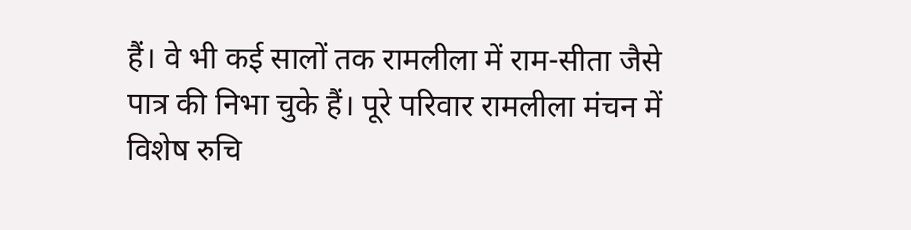हैं। वे भी कई सालों तक रामलीला में राम-सीता जैसे पात्र की निभा चुके हैं। पूरे परिवार रामलीला मंचन में विशेष रुचि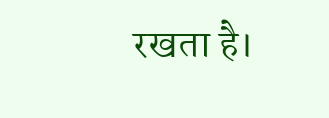रखता है।